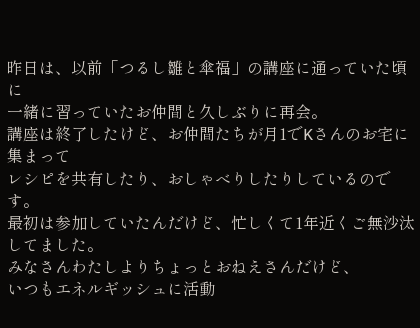昨日は、以前「つるし雛と傘福」の講座に通っていた頃に
一緒に習っていたお仲間と久しぶりに再会。
講座は終了したけど、お仲間たちが月1でKさんのお宅に集まって
レシピを共有したり、おしゃべりしたりしているのです。
最初は参加していたんだけど、忙しくて1年近くご無沙汰してました。
みなさんわたしよりちょっとおねえさんだけど、
いつもエネルギッシュに活動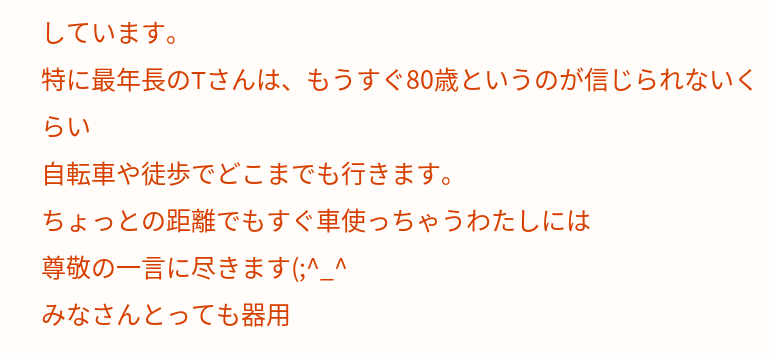しています。
特に最年長のTさんは、もうすぐ80歳というのが信じられないくらい
自転車や徒歩でどこまでも行きます。
ちょっとの距離でもすぐ車使っちゃうわたしには
尊敬の一言に尽きます(;^_^
みなさんとっても器用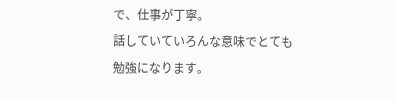で、仕事が丁寧。
話していていろんな意味でとても勉強になります。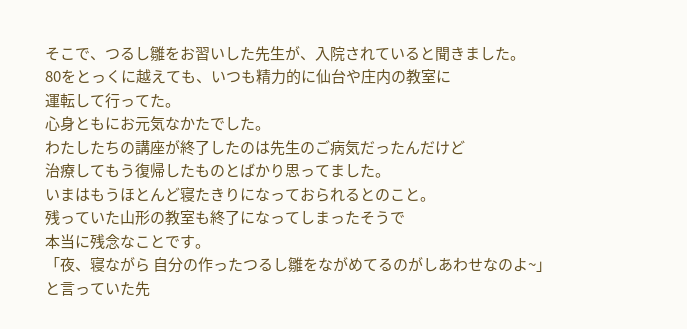そこで、つるし雛をお習いした先生が、入院されていると聞きました。
80をとっくに越えても、いつも精力的に仙台や庄内の教室に
運転して行ってた。
心身ともにお元気なかたでした。
わたしたちの講座が終了したのは先生のご病気だったんだけど
治療してもう復帰したものとばかり思ってました。
いまはもうほとんど寝たきりになっておられるとのこと。
残っていた山形の教室も終了になってしまったそうで
本当に残念なことです。
「夜、寝ながら 自分の作ったつるし雛をながめてるのがしあわせなのよ~」
と言っていた先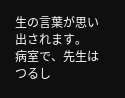生の言葉が思い出されます。
病室で、先生はつるし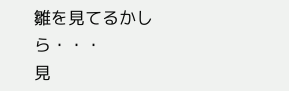雛を見てるかしら・・・
見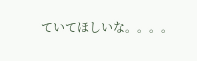ていてほしいな。。。。